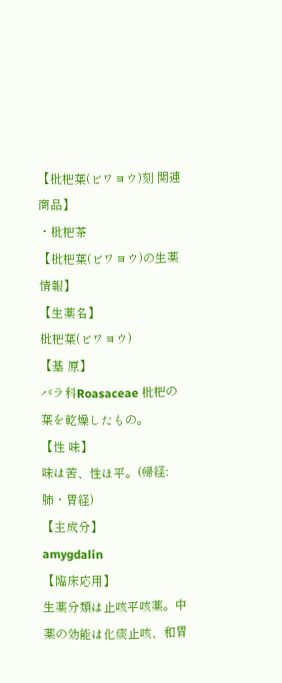【枇杷葉(ビワヨウ)刻 関連商品】
・枇杷茶
【枇杷葉(ビワヨウ)の生薬情報】
【生薬名】
枇杷葉(ビワヨウ)
【基 原】
バラ科Roasaceae 枇杷の葉を乾燥したもの。
【性 味】
味は苦、性ほ平。(帰経:肺・胃経)
【主成分】
amygdalin
【臨床応用】
生薬分類は止咳平咳薬。中薬の効能は化痰止咳、和胃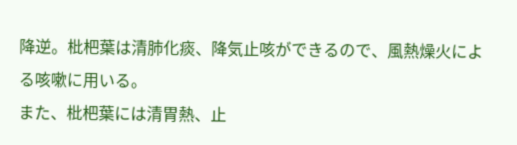降逆。枇杷葉は清肺化痰、降気止咳ができるので、風熱燥火による咳嗽に用いる。
また、枇杷葉には清胃熱、止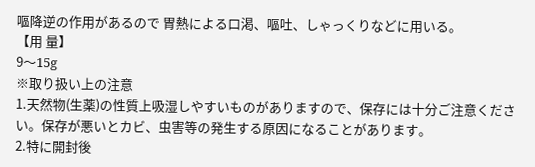嘔降逆の作用があるので 胃熱による口渇、嘔吐、しゃっくりなどに用いる。
【用 量】
9〜15g
※取り扱い上の注意
1.天然物(生薬)の性質上吸湿しやすいものがありますので、保存には十分ご注意ください。保存が悪いとカビ、虫害等の発生する原因になることがあります。
2.特に開封後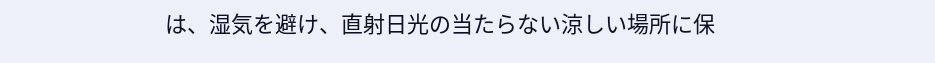は、湿気を避け、直射日光の当たらない涼しい場所に保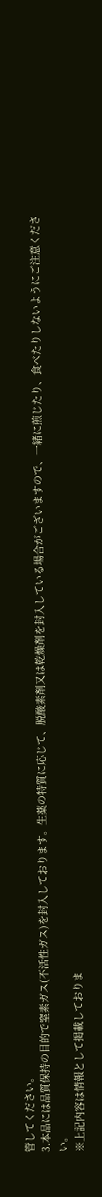管してください。
3.本品には品質保持の目的で窒素ガス(不活性ガス)を封入しております。生薬の特質に応じて、脱酸素剤又は乾燥剤を封入している場合がございますので、一緒に煎じたり、食べたりしないようにご注意ください。
※上記内容は情報として掲載しておりま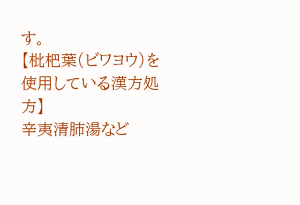す。
【枇杷葉(ビワヨウ)を使用している漢方処方】
辛夷清肺湯など